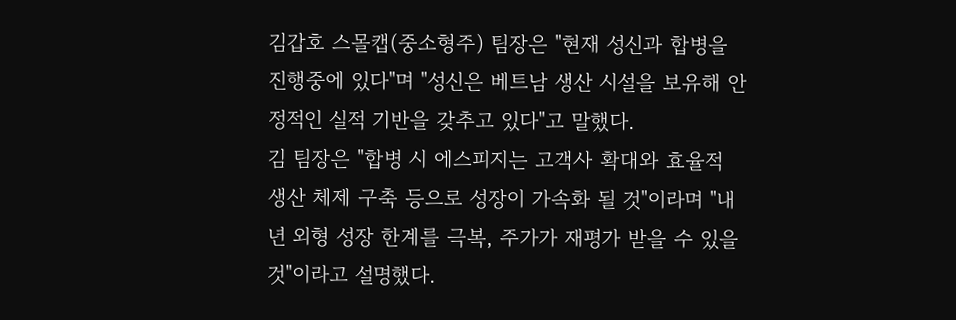김갑호 스몰캡(중소형주) 팀장은 "현재 성신과 합병을 진행중에 있다"며 "성신은 베트남 생산 시설을 보유해 안정적인 실적 기반을 갖추고 있다"고 말했다.
김 팀장은 "합병 시 에스피지는 고객사 확대와 효율적 생산 체제 구축 등으로 성장이 가속화 될 것"이라며 "내년 외형 성장 한계를 극복, 주가가 재평가 받을 수 있을 것"이라고 설명했다.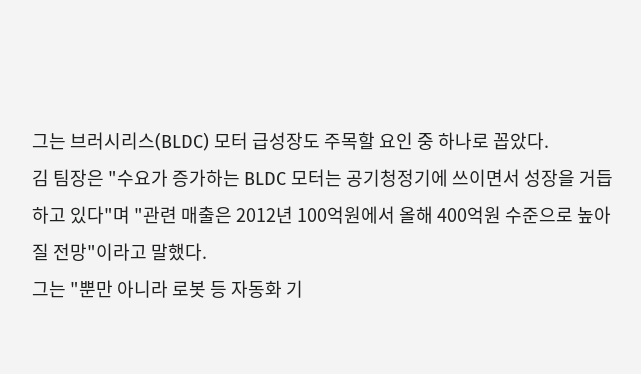그는 브러시리스(BLDC) 모터 급성장도 주목할 요인 중 하나로 꼽았다.
김 팀장은 "수요가 증가하는 BLDC 모터는 공기청정기에 쓰이면서 성장을 거듭하고 있다"며 "관련 매출은 2012년 100억원에서 올해 400억원 수준으로 높아질 전망"이라고 말했다.
그는 "뿐만 아니라 로봇 등 자동화 기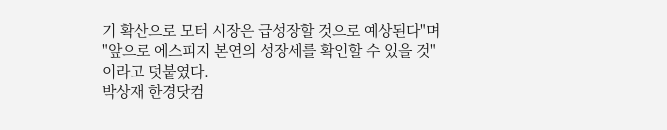기 확산으로 모터 시장은 급성장할 것으로 예상된다"며 "앞으로 에스피지 본연의 성장세를 확인할 수 있을 것"이라고 덧붙였다.
박상재 한경닷컴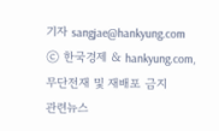기자 sangjae@hankyung.com
ⓒ 한국경제 & hankyung.com, 무단전재 및 재배포 금지
관련뉴스